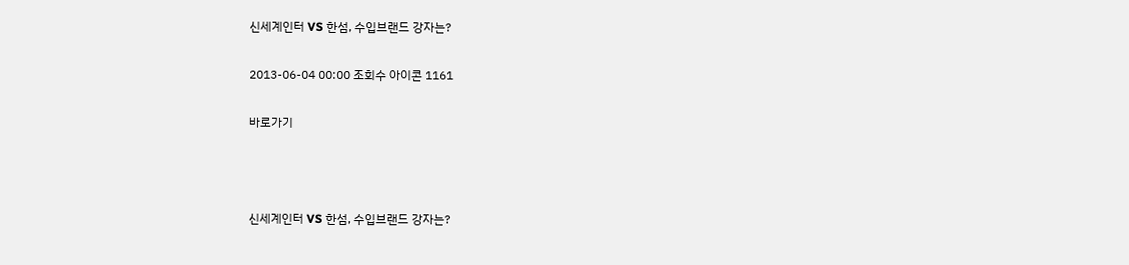신세계인터 VS 한섬, 수입브랜드 강자는?

2013-06-04 00:00 조회수 아이콘 1161

바로가기



신세계인터 VS 한섬, 수입브랜드 강자는?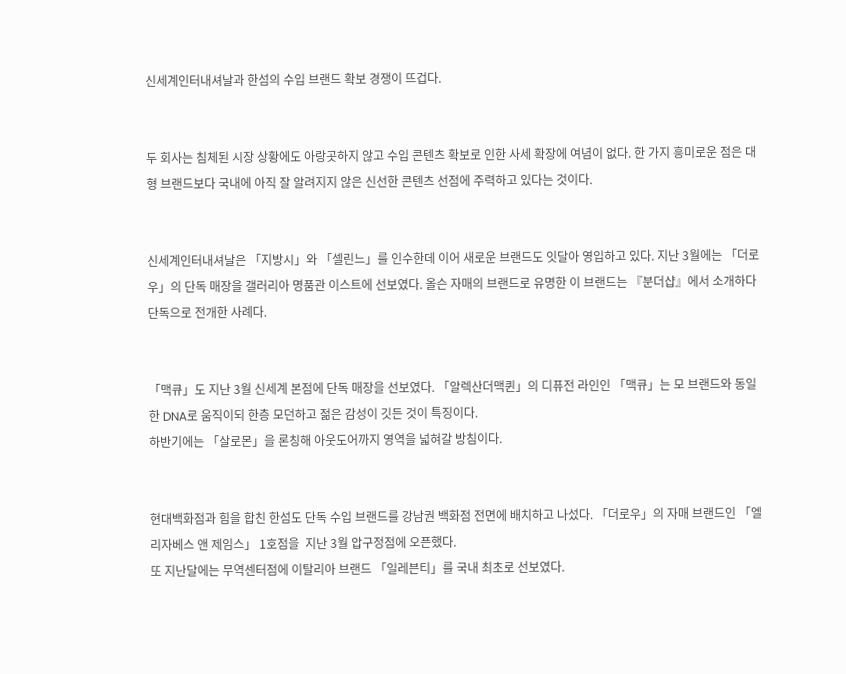신세계인터내셔날과 한섬의 수입 브랜드 확보 경쟁이 뜨겁다.


두 회사는 침체된 시장 상황에도 아랑곳하지 않고 수입 콘텐츠 확보로 인한 사세 확장에 여념이 없다. 한 가지 흥미로운 점은 대형 브랜드보다 국내에 아직 잘 알려지지 않은 신선한 콘텐츠 선점에 주력하고 있다는 것이다.


신세계인터내셔날은 「지방시」와 「셀린느」를 인수한데 이어 새로운 브랜드도 잇달아 영입하고 있다. 지난 3월에는 「더로우」의 단독 매장을 갤러리아 명품관 이스트에 선보였다. 올슨 자매의 브랜드로 유명한 이 브랜드는 『분더샵』에서 소개하다 단독으로 전개한 사례다.


「맥큐」도 지난 3월 신세계 본점에 단독 매장을 선보였다. 「알렉산더맥퀸」의 디퓨전 라인인 「맥큐」는 모 브랜드와 동일한 DNA로 움직이되 한층 모던하고 젊은 감성이 깃든 것이 특징이다.
하반기에는 「살로몬」을 론칭해 아웃도어까지 영역을 넓혀갈 방침이다.


현대백화점과 힘을 합친 한섬도 단독 수입 브랜드를 강남권 백화점 전면에 배치하고 나섰다. 「더로우」의 자매 브랜드인 「엘리자베스 앤 제임스」 1호점을  지난 3월 압구정점에 오픈했다.
또 지난달에는 무역센터점에 이탈리아 브랜드 「일레븐티」를 국내 최초로 선보였다.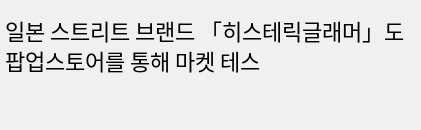일본 스트리트 브랜드 「히스테릭글래머」도  팝업스토어를 통해 마켓 테스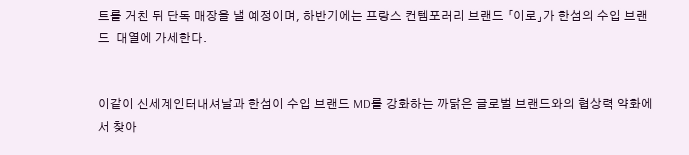트를 거친 뒤 단독 매장을 낼 예정이며, 하반기에는 프랑스 컨템포러리 브랜드 「이로」가 한섬의 수입 브랜드  대열에 가세한다.


이같이 신세계인터내셔날과 한섬이 수입 브랜드 MD를 강화하는 까닭은 글로벌 브랜드와의 협상력 약화에서 찾아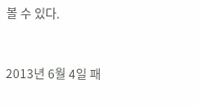볼 수 있다.



2013년 6월 4일 패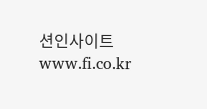션인사이트www.fi.co.kr